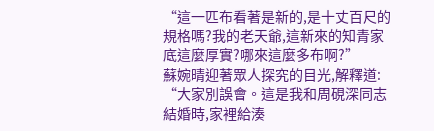“這一匹布看著是新的,是十丈百尺的規格嗎?我的老天爺,這新來的知青家底這麼厚實?哪來這麼多布啊?”
蘇婉晴迎著眾人探究的目光,解釋道:
“大家別誤會。這是我和周硯深同志結婚時,家裡給湊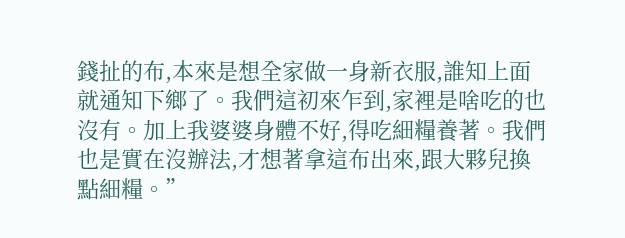錢扯的布,本來是想全家做一身新衣服,誰知上面就通知下鄉了。我們這初來乍到,家裡是啥吃的也沒有。加上我婆婆身體不好,得吃細糧養著。我們也是實在沒辦法,才想著拿這布出來,跟大夥兒換點細糧。”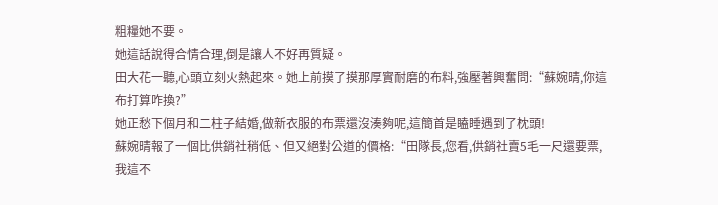粗糧她不要。
她這話說得合情合理,倒是讓人不好再質疑。
田大花一聽,心頭立刻火熱起來。她上前摸了摸那厚實耐磨的布料,強壓著興奮問:“蘇婉晴,你這布打算咋換?”
她正愁下個月和二柱子結婚,做新衣服的布票還沒湊夠呢,這簡首是瞌睡遇到了枕頭!
蘇婉晴報了一個比供銷社稍低、但又絕對公道的價格:“田隊長,您看,供銷社賣5毛一尺還要票,我這不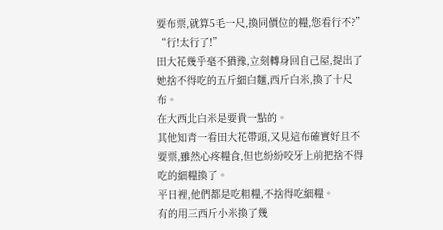要布票,就算5毛一尺,換同價位的糧,您看行不?”
“行!太行了!”
田大花幾乎毫不猶豫,立刻轉身回自己屋,提出了她捨不得吃的五斤細白麵,西斤白米,換了十尺布。
在大西北白米是要貴一點的。
其他知青一看田大花帶頭,又見這布確實好且不要票,雖然心疼糧食,但也紛紛咬牙上前把捨不得吃的細糧換了。
平日裡,他們都是吃粗糧,不捨得吃細糧。
有的用三西斤小米換了幾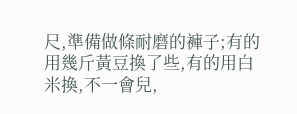尺,準備做條耐磨的褲子;有的用幾斤黃豆換了些,有的用白米換,不一會兒,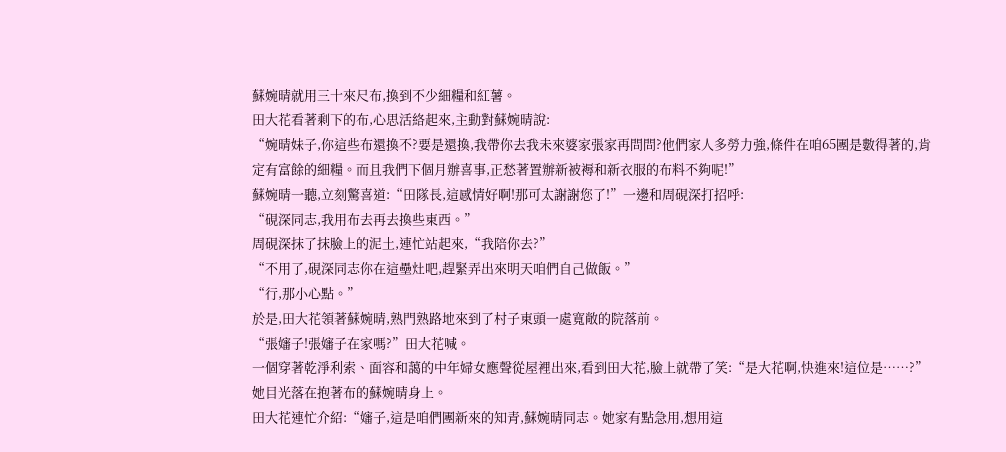蘇婉晴就用三十來尺布,換到不少細糧和紅薯。
田大花看著剩下的布,心思活絡起來,主動對蘇婉晴說:
“婉晴妹子,你這些布還換不?要是還換,我帶你去我未來婆家張家再問問?他們家人多勞力強,條件在咱65團是數得著的,肯定有富餘的細糧。而且我們下個月辦喜事,正愁著置辦新被褥和新衣服的布料不夠呢!”
蘇婉晴一聽,立刻驚喜道:“田隊長,這感情好啊!那可太謝謝您了!”一邊和周硯深打招呼:
“硯深同志,我用布去再去換些東西。”
周硯深抹了抹臉上的泥土,連忙站起來,“我陪你去?”
“不用了,硯深同志你在這壘灶吧,趕緊弄出來明天咱們自己做飯。”
“行,那小心點。”
於是,田大花領著蘇婉晴,熟門熟路地來到了村子東頭一處寬敞的院落前。
“張嬸子!張嬸子在家嗎?”田大花喊。
一個穿著乾淨利索、面容和藹的中年婦女應聲從屋裡出來,看到田大花,臉上就帶了笑:“是大花啊,快進來!這位是……?”她目光落在抱著布的蘇婉晴身上。
田大花連忙介紹:“嬸子,這是咱們團新來的知青,蘇婉晴同志。她家有點急用,想用這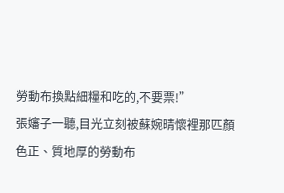勞動布換點細糧和吃的,不要票!”
張嬸子一聽,目光立刻被蘇婉晴懷裡那匹顏色正、質地厚的勞動布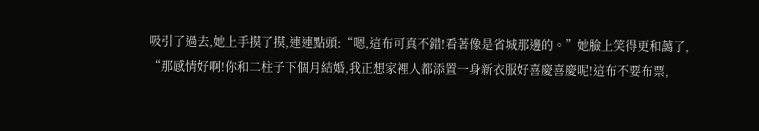吸引了過去,她上手摸了摸,連連點頭:“嗯,這布可真不錯!看著像是省城那邊的。”她臉上笑得更和藹了,
“那感情好啊!你和二柱子下個月結婚,我正想家裡人都添置一身新衣服好喜慶喜慶呢!這布不要布票,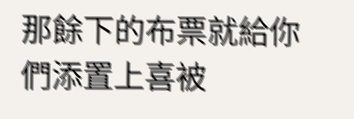那餘下的布票就給你們添置上喜被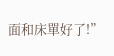面和床單好了!”